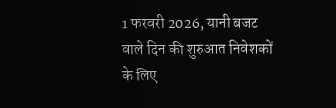1 फरवरी 2026, यानी बजट वाले दिन की शुरुआत निवेशकों के लिए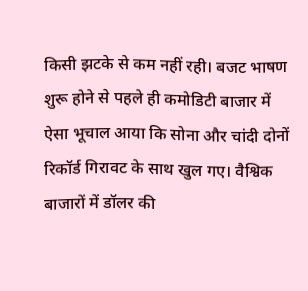किसी झटके से कम नहीं रही। बजट भाषण शुरू होने से पहले ही कमोडिटी बाजार में ऐसा भूचाल आया कि सोना और चांदी दोनों रिकॉर्ड गिरावट के साथ खुल गए। वैश्विक बाजारों में डॉलर की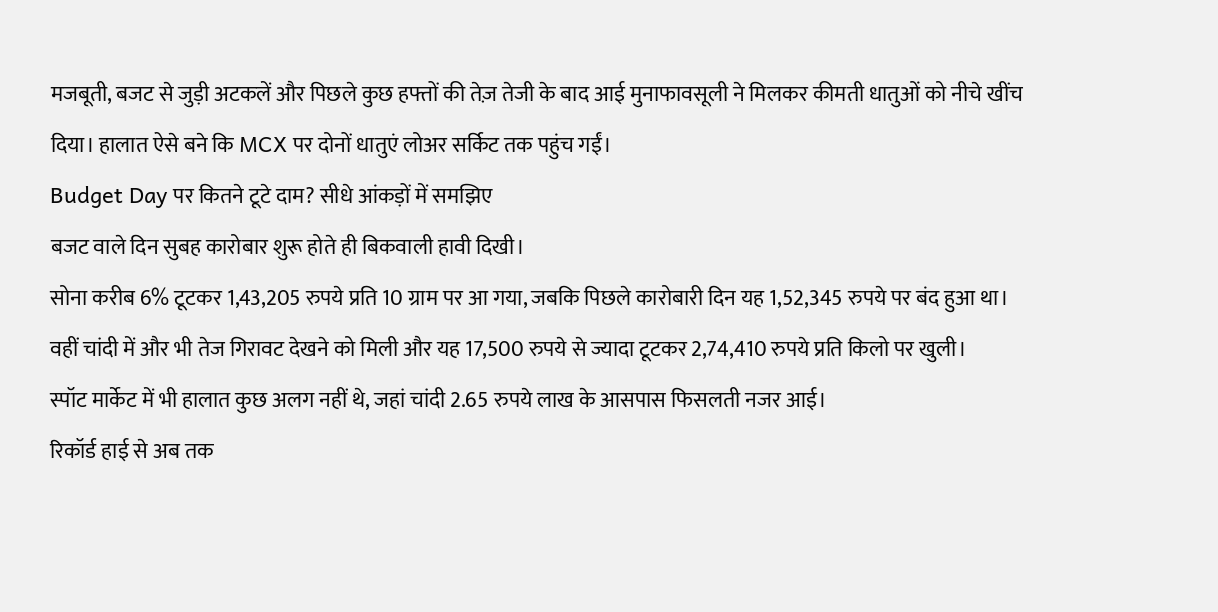मजबूती, बजट से जुड़ी अटकलें और पिछले कुछ हफ्तों की तेज़ तेजी के बाद आई मुनाफावसूली ने मिलकर कीमती धातुओं को नीचे खींच दिया। हालात ऐसे बने कि MCX पर दोनों धातुएं लोअर सर्किट तक पहुंच गईं।
Budget Day पर कितने टूटे दाम? सीधे आंकड़ों में समझिए
बजट वाले दिन सुबह कारोबार शुरू होते ही बिकवाली हावी दिखी।
सोना करीब 6% टूटकर 1,43,205 रुपये प्रति 10 ग्राम पर आ गया, जबकि पिछले कारोबारी दिन यह 1,52,345 रुपये पर बंद हुआ था।
वहीं चांदी में और भी तेज गिरावट देखने को मिली और यह 17,500 रुपये से ज्यादा टूटकर 2,74,410 रुपये प्रति किलो पर खुली।
स्पॉट मार्केट में भी हालात कुछ अलग नहीं थे, जहां चांदी 2.65 रुपये लाख के आसपास फिसलती नजर आई।
रिकॉर्ड हाई से अब तक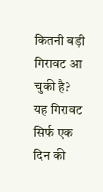कितनी बड़ी गिरावट आ चुकी है?
यह गिरावट सिर्फ एक दिन की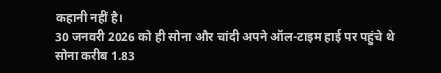कहानी नहीं है।
30 जनवरी 2026 को ही सोना और चांदी अपने ऑल-टाइम हाई पर पहुंचे थे
सोना करीब 1.83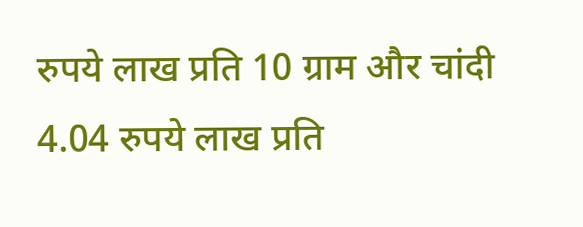रुपये लाख प्रति 10 ग्राम और चांदी 4.04 रुपये लाख प्रति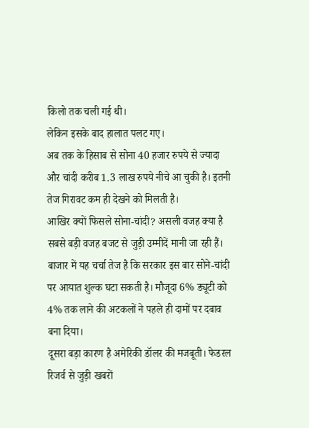किलो तक चली गई थी।
लेकिन इसके बाद हालात पलट गए।
अब तक के हिसाब से सोना 40 हजार रुपये से ज्यादा और चांदी करीब 1.3 लाख रुपये नीचे आ चुकी है। इतनी तेज गिरावट कम ही देखने को मिलती है।
आखिर क्यों फिसले सोना-चांदी? असली वजह क्या है
सबसे बड़ी वजह बजट से जुड़ी उम्मीदें मानी जा रही हैं। बाजार में यह चर्चा तेज है कि सरकार इस बार सोने-चांदी पर आयात शुल्क घटा सकती है। मौजूदा 6% ड्यूटी को 4% तक लाने की अटकलों ने पहले ही दामों पर दबाव बना दिया।
दूसरा बड़ा कारण है अमेरिकी डॉलर की मजबूती। फेडरल रिजर्व से जुड़ी खबरों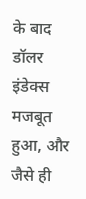के बाद डॉलर इंडेक्स मजबूत हुआ, और जैसे ही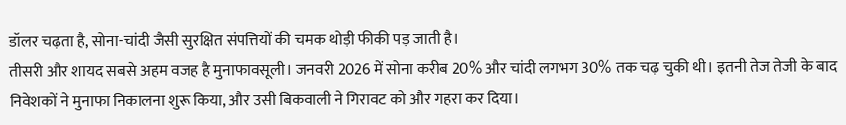डॉलर चढ़ता है, सोना-चांदी जैसी सुरक्षित संपत्तियों की चमक थोड़ी फीकी पड़ जाती है।
तीसरी और शायद सबसे अहम वजह है मुनाफावसूली। जनवरी 2026 में सोना करीब 20% और चांदी लगभग 30% तक चढ़ चुकी थी। इतनी तेज तेजी के बाद निवेशकों ने मुनाफा निकालना शुरू किया, और उसी बिकवाली ने गिरावट को और गहरा कर दिया।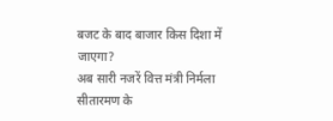बजट के बाद बाजार किस दिशा में जाएगा?
अब सारी नजरें वित्त मंत्री निर्मला सीतारमण के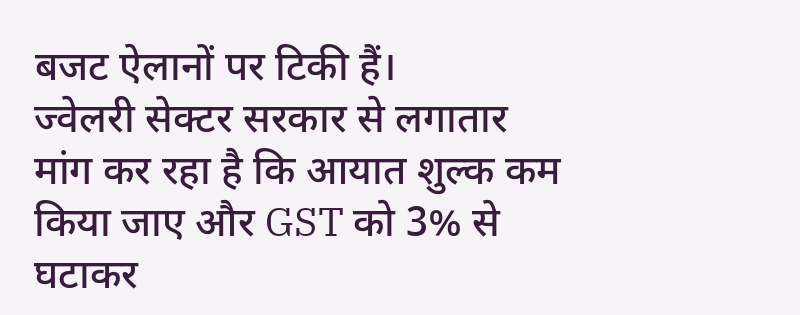बजट ऐलानों पर टिकी हैं।
ज्वेलरी सेक्टर सरकार से लगातार मांग कर रहा है कि आयात शुल्क कम किया जाए और GST को 3% से घटाकर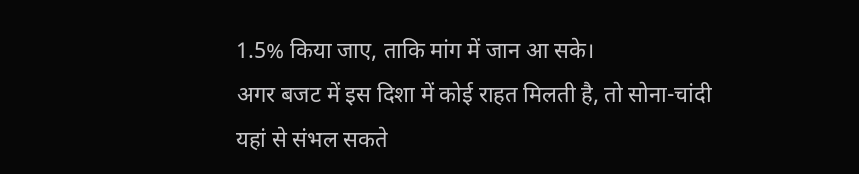1.5% किया जाए, ताकि मांग में जान आ सके।
अगर बजट में इस दिशा में कोई राहत मिलती है, तो सोना-चांदी यहां से संभल सकते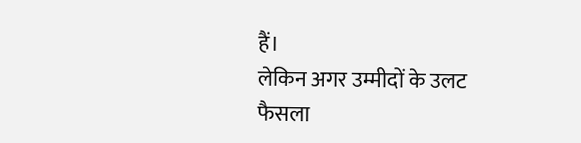हैं।
लेकिन अगर उम्मीदों के उलट फैसला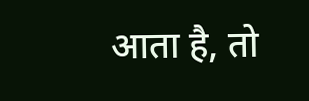आता है, तो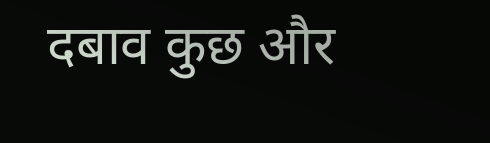दबाव कुछ और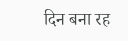दिन बना रह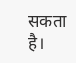सकता है।